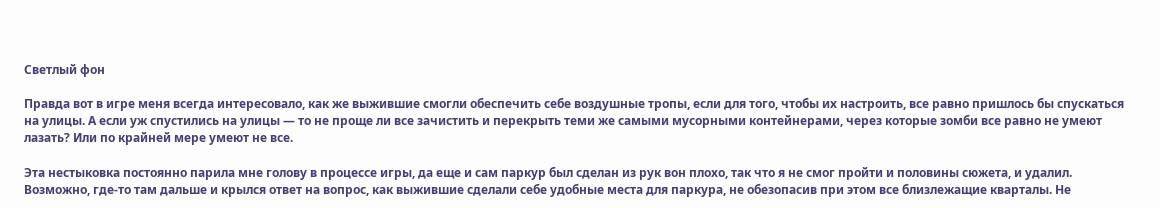Светлый фон

Правда вот в игре меня всегда интересовало, как же выжившие смогли обеспечить себе воздушные тропы, если для того, чтобы их настроить, все равно пришлось бы спускаться на улицы. А если уж спустились на улицы — то не проще ли все зачистить и перекрыть теми же самыми мусорными контейнерами, через которые зомби все равно не умеют лазать? Или по крайней мере умеют не все.

Эта нестыковка постоянно парила мне голову в процессе игры, да еще и сам паркур был сделан из рук вон плохо, так что я не смог пройти и половины сюжета, и удалил. Возможно, где-то там дальше и крылся ответ на вопрос, как выжившие сделали себе удобные места для паркура, не обезопасив при этом все близлежащие кварталы. Не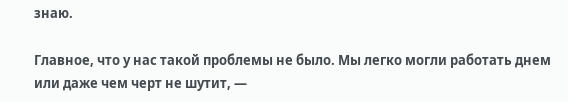знаю.

Главное, что у нас такой проблемы не было. Мы легко могли работать днем или даже чем черт не шутит, —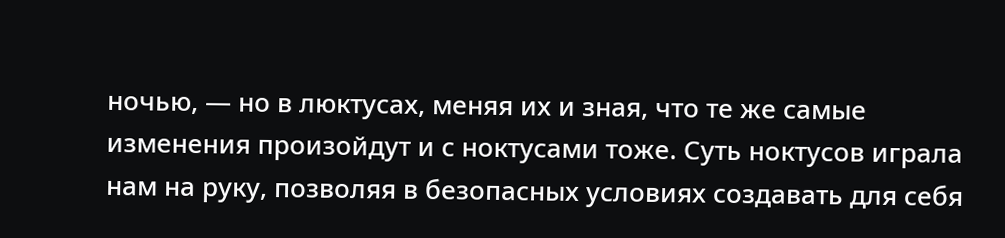ночью, — но в люктусах, меняя их и зная, что те же самые изменения произойдут и с ноктусами тоже. Суть ноктусов играла нам на руку, позволяя в безопасных условиях создавать для себя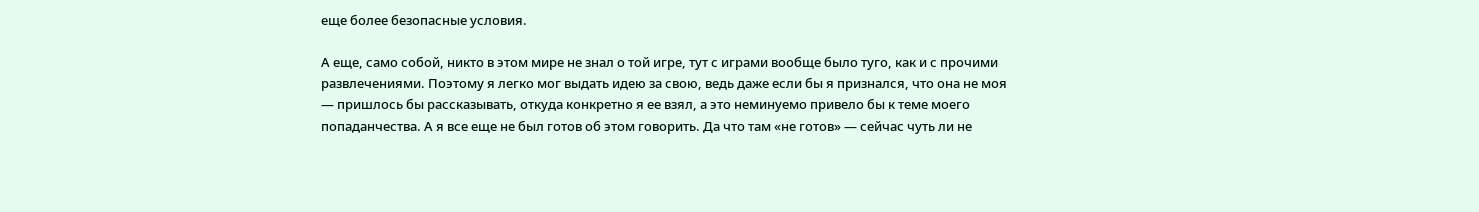еще более безопасные условия.

А еще, само собой, никто в этом мире не знал о той игре, тут с играми вообще было туго, как и с прочими развлечениями. Поэтому я легко мог выдать идею за свою, ведь даже если бы я признался, что она не моя — пришлось бы рассказывать, откуда конкретно я ее взял, а это неминуемо привело бы к теме моего попаданчества. А я все еще не был готов об этом говорить. Да что там «не готов» — сейчас чуть ли не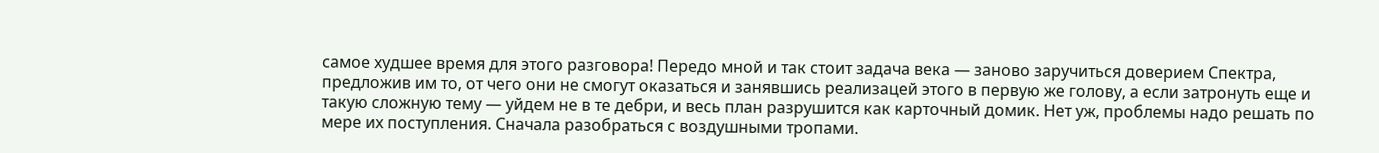самое худшее время для этого разговора! Передо мной и так стоит задача века — заново заручиться доверием Спектра, предложив им то, от чего они не смогут оказаться и занявшись реализацей этого в первую же голову, а если затронуть еще и такую сложную тему — уйдем не в те дебри, и весь план разрушится как карточный домик. Нет уж, проблемы надо решать по мере их поступления. Сначала разобраться с воздушными тропами.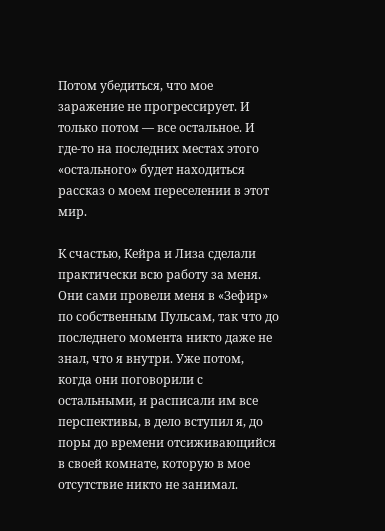Потом убедиться, что мое заражение не прогрессирует. И только потом — все остальное. И где-то на последних местах этого «остального» будет находиться рассказ о моем переселении в этот мир.

К счастью, Кейра и Лиза сделали практически всю работу за меня. Они сами провели меня в «Зефир» по собственным Пульсам, так что до последнего момента никто даже не знал, что я внутри. Уже потом, когда они поговорили с остальными, и расписали им все перспективы, в дело вступил я, до поры до времени отсиживающийся в своей комнате, которую в мое отсутствие никто не занимал.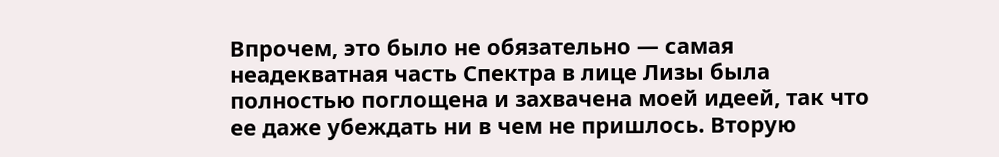Впрочем, это было не обязательно — самая неадекватная часть Спектра в лице Лизы была полностью поглощена и захвачена моей идеей, так что ее даже убеждать ни в чем не пришлось. Вторую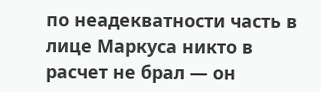по неадекватности часть в лице Маркуса никто в расчет не брал — он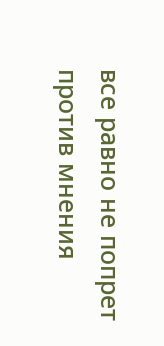все равно не попрет против мнения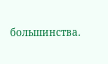большинства.